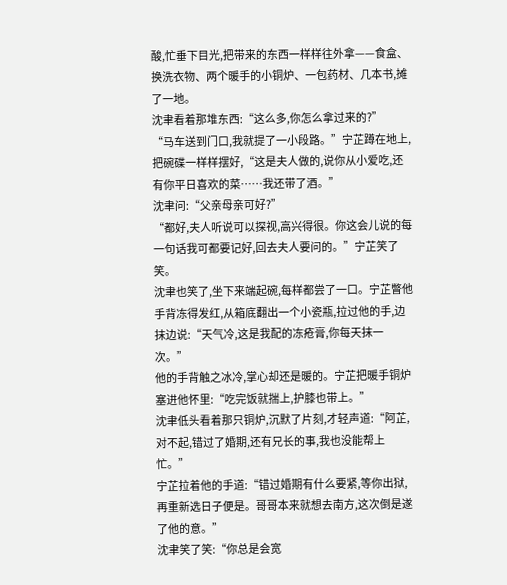酸,忙垂下目光,把带来的东西一样样往外拿——食盒、换洗衣物、两个暖手的小铜炉、一包药材、几本书,摊了一地。
沈聿看着那堆东西:“这么多,你怎么拿过来的?”
“马车送到门口,我就提了一小段路。”宁芷蹲在地上,把碗碟一样样摆好,“这是夫人做的,说你从小爱吃,还有你平日喜欢的菜……我还带了酒。”
沈聿问:“父亲母亲可好?”
“都好,夫人听说可以探视,高兴得很。你这会儿说的每一句话我可都要记好,回去夫人要问的。”宁芷笑了笑。
沈聿也笑了,坐下来端起碗,每样都尝了一口。宁芷瞥他手背冻得发红,从箱底翻出一个小瓷瓶,拉过他的手,边抹边说:“天气冷,这是我配的冻疮膏,你每天抹一次。”
他的手背触之冰冷,掌心却还是暖的。宁芷把暖手铜炉塞进他怀里:“吃完饭就揣上,护膝也带上。”
沈聿低头看着那只铜炉,沉默了片刻,才轻声道:“阿芷,对不起,错过了婚期,还有兄长的事,我也没能帮上忙。”
宁芷拉着他的手道:“错过婚期有什么要紧,等你出狱,再重新选日子便是。哥哥本来就想去南方,这次倒是遂了他的意。”
沈聿笑了笑:“你总是会宽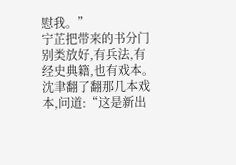慰我。”
宁芷把带来的书分门别类放好,有兵法,有经史典籍,也有戏本。沈聿翻了翻那几本戏本,问道:“这是新出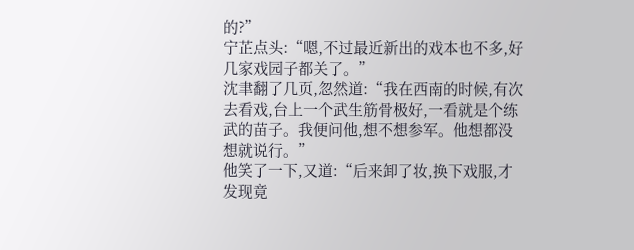的?”
宁芷点头:“嗯,不过最近新出的戏本也不多,好几家戏园子都关了。”
沈聿翻了几页,忽然道:“我在西南的时候,有次去看戏,台上一个武生筋骨极好,一看就是个练武的苗子。我便问他,想不想参军。他想都没想就说行。”
他笑了一下,又道:“后来卸了妆,换下戏服,才发现竟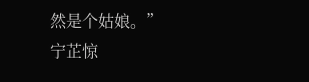然是个姑娘。”
宁芷惊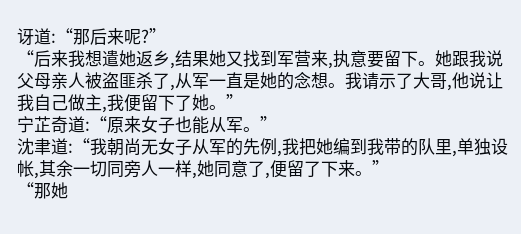讶道:“那后来呢?”
“后来我想遣她返乡,结果她又找到军营来,执意要留下。她跟我说父母亲人被盗匪杀了,从军一直是她的念想。我请示了大哥,他说让我自己做主,我便留下了她。”
宁芷奇道:“原来女子也能从军。”
沈聿道:“我朝尚无女子从军的先例,我把她编到我带的队里,单独设帐,其余一切同旁人一样,她同意了,便留了下来。”
“那她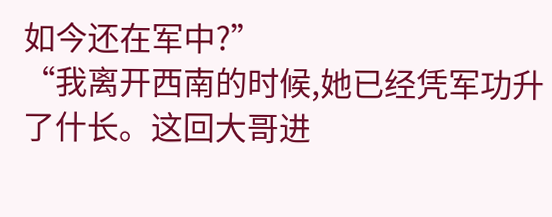如今还在军中?”
“我离开西南的时候,她已经凭军功升了什长。这回大哥进